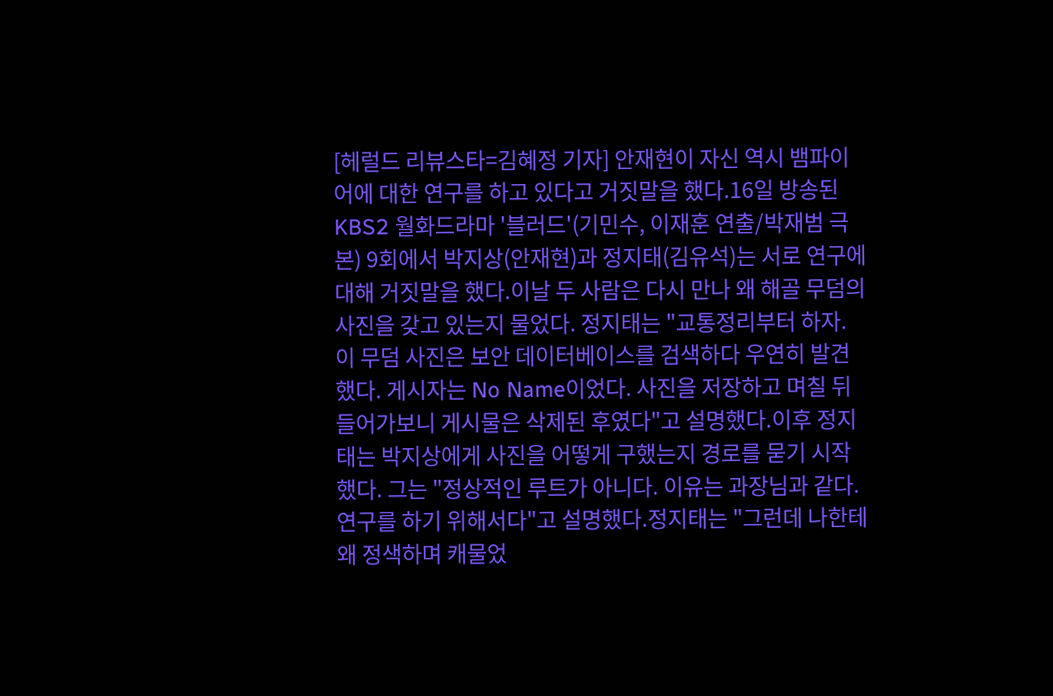[헤럴드 리뷰스타=김혜정 기자] 안재현이 자신 역시 뱀파이어에 대한 연구를 하고 있다고 거짓말을 했다.16일 방송된 KBS2 월화드라마 '블러드'(기민수, 이재훈 연출/박재범 극본) 9회에서 박지상(안재현)과 정지태(김유석)는 서로 연구에 대해 거짓말을 했다.이날 두 사람은 다시 만나 왜 해골 무덤의 사진을 갖고 있는지 물었다. 정지태는 "교통정리부터 하자. 이 무덤 사진은 보안 데이터베이스를 검색하다 우연히 발견했다. 게시자는 No Name이었다. 사진을 저장하고 며칠 뒤 들어가보니 게시물은 삭제된 후였다"고 설명했다.이후 정지태는 박지상에게 사진을 어떻게 구했는지 경로를 묻기 시작했다. 그는 "정상적인 루트가 아니다. 이유는 과장님과 같다. 연구를 하기 위해서다"고 설명했다.정지태는 "그런데 나한테 왜 정색하며 캐물었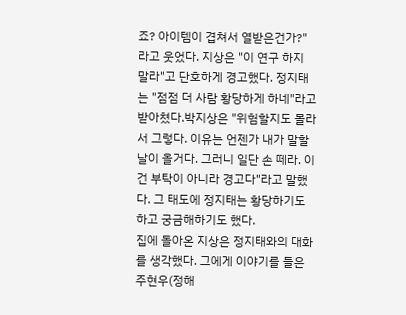죠? 아이템이 겹쳐서 열받은건가?"라고 웃었다. 지상은 "이 연구 하지 말라"고 단호하게 경고했다. 정지태는 "점점 더 사람 황당하게 하네"라고 받아쳤다.박지상은 "위험할지도 몰라서 그렇다. 이유는 언젠가 내가 말할날이 올거다. 그러니 일단 손 떼라. 이건 부탁이 아니라 경고다"라고 말했다. 그 태도에 정지태는 황당하기도 하고 궁금해하기도 했다.
집에 돌아온 지상은 정지태와의 대화를 생각했다. 그에게 이야기를 들은 주현우(정해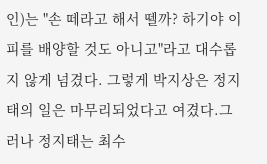인)는 "손 떼라고 해서 뗄까? 하기야 이 피를 배양할 것도 아니고"라고 대수롭지 않게 넘겼다. 그렇게 박지상은 정지태의 일은 마무리되었다고 여겼다.그러나 정지태는 최수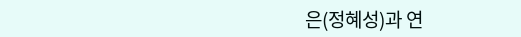은(정혜성)과 연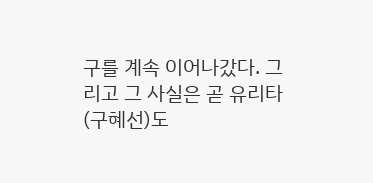구를 계속 이어나갔다. 그리고 그 사실은 곧 유리타(구혜선)도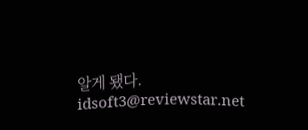알게 됐다. idsoft3@reviewstar.net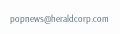popnews@heraldcorp.com